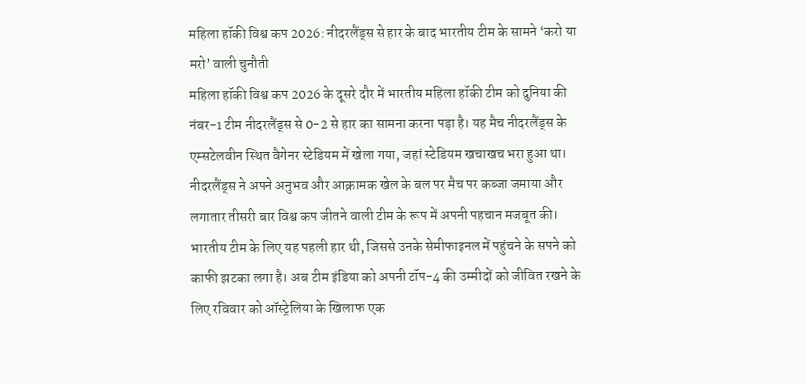महिला हॉकी विश्व कप 2026: नीदरलैंड्स से हार के बाद भारतीय टीम के सामने ‘करो या मरो’ वाली चुनौती
महिला हॉकी विश्व कप 2026 के दूसरे दौर में भारतीय महिला हॉकी टीम को दुनिया की नंबर-1 टीम नीदरलैंड्स से 0-2 से हार का सामना करना पड़ा है। यह मैच नीदरलैंड्स के एम्सटेलवीन स्थित वैगेनर स्टेडियम में खेला गया, जहां स्टेडियम खचाखच भरा हुआ था। नीदरलैंड्स ने अपने अनुभव और आक्रामक खेल के बल पर मैच पर कब्जा जमाया और लगातार तीसरी बार विश्व कप जीतने वाली टीम के रूप में अपनी पहचान मजबूत की।
भारतीय टीम के लिए यह पहली हार थी, जिससे उनके सेमीफाइनल में पहुंचने के सपने को काफी झटका लगा है। अब टीम इंडिया को अपनी टॉप-4 की उम्मीदों को जीवित रखने के लिए रविवार को ऑस्ट्रेलिया के खिलाफ एक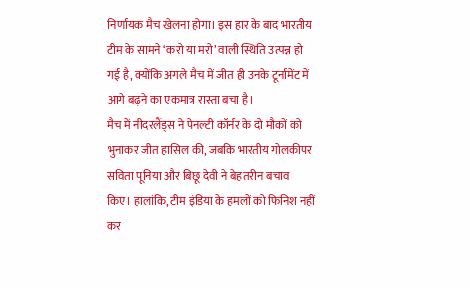निर्णायक मैच खेलना होगा। इस हार के बाद भारतीय टीम के सामने ‘करो या मरो’ वाली स्थिति उत्पन्न हो गई है, क्योंकि अगले मैच में जीत ही उनके टूर्नामेंट में आगे बढ़ने का एकमात्र रास्ता बचा है।
मैच में नीदरलैंड्स ने पेनल्टी कॉर्नर के दो मौकों को भुनाकर जीत हासिल की, जबकि भारतीय गोलकीपर सविता पूनिया और बिछू देवी ने बेहतरीन बचाव किए। हालांकि, टीम इंडिया के हमलों को फिनिश नहीं कर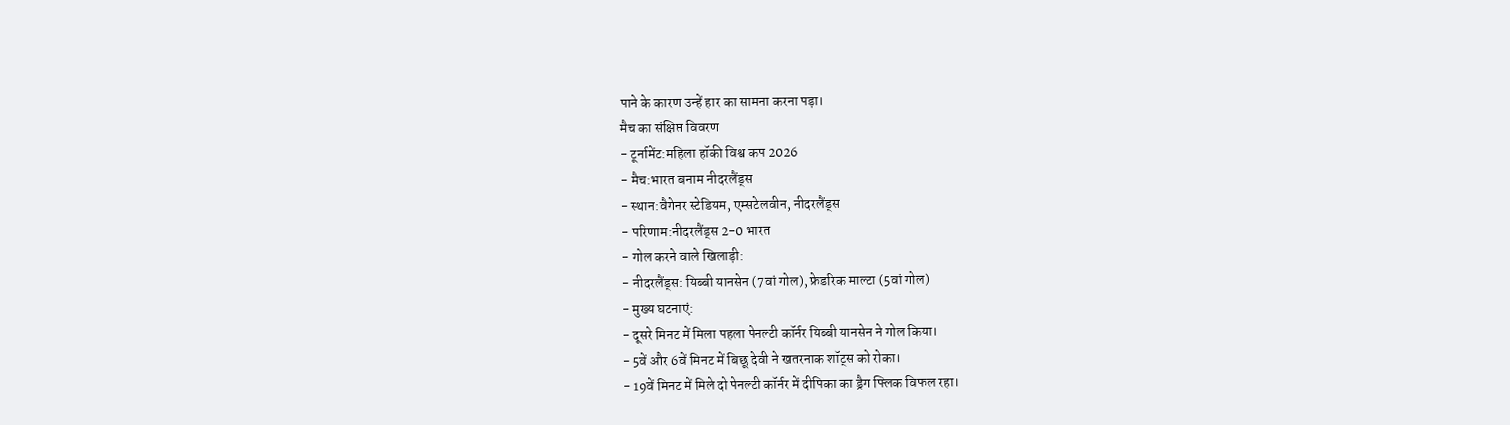पाने के कारण उन्हें हार का सामना करना पड़ा।
मैच का संक्षिप्त विवरण
- टूर्नामेंट:महिला हॉकी विश्व कप 2026
- मैच:भारत बनाम नीदरलैंड्स
- स्थान:वैगेनर स्टेडियम, एम्सटेलवीन, नीदरलैंड्स
- परिणाम:नीदरलैंड्स 2-0 भारत
- गोल करने वाले खिलाड़ी:
- नीदरलैंड्स: यिब्बी यानसेन (7वां गोल), फ्रेडरिक माल्टा (5वां गोल)
- मुख्य घटनाएं:
- दूसरे मिनट में मिला पहला पेनल्टी कॉर्नर यिब्बी यानसेन ने गोल किया।
- 5वें और 6वें मिनट में बिछू देवी ने खतरनाक शॉट्स को रोका।
- 19वें मिनट में मिले दो पेनल्टी कॉर्नर में दीपिका का ड्रैग फ्लिक विफल रहा।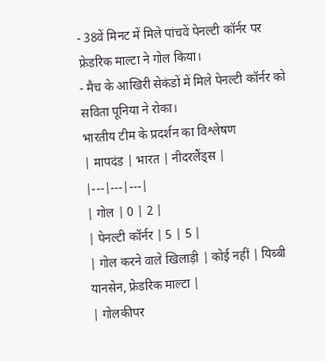- 38वें मिनट में मिले पांचवें पेनल्टी कॉर्नर पर फ्रेडरिक माल्टा ने गोल किया।
- मैच के आखिरी सेकंडों में मिले पेनल्टी कॉर्नर को सविता पूनिया ने रोका।
भारतीय टीम के प्रदर्शन का विश्लेषण
| मापदंड | भारत | नीदरलैंड्स |
|---|---|---|
| गोल | 0 | 2 |
| पेनल्टी कॉर्नर | 5 | 5 |
| गोल करने वाले खिलाड़ी | कोई नहीं | यिब्बी यानसेन, फ्रेडरिक माल्टा |
| गोलकीपर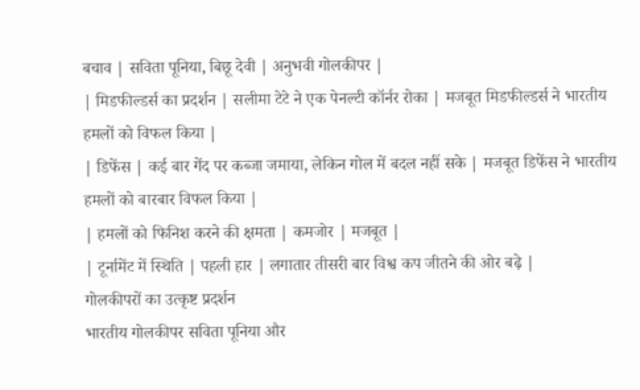बचाव | सविता पूनिया, बिछू देवी | अनुभवी गोलकीपर |
| मिडफील्डर्स का प्रदर्शन | सलीमा टेटे ने एक पेनल्टी कॉर्नर रोका | मजबूत मिडफील्डर्स ने भारतीय हमलों को विफल किया |
| डिफेंस | कई बार गेंद पर कब्जा जमाया, लेकिन गोल में बदल नहीं सके | मजबूत डिफेंस ने भारतीय हमलों को बारबार विफल किया |
| हमलों को फिनिश करने की क्षमता | कमजोर | मजबूत |
| टूर्नामेंट में स्थिति | पहली हार | लगातार तीसरी बार विश्व कप जीतने की ओर बढ़े |
गोलकीपरों का उत्कृष्ट प्रदर्शन
भारतीय गोलकीपर सविता पूनिया और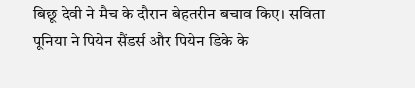बिछू देवी ने मैच के दौरान बेहतरीन बचाव किए। सविता पूनिया ने पियेन सैंडर्स और पियेन डिके के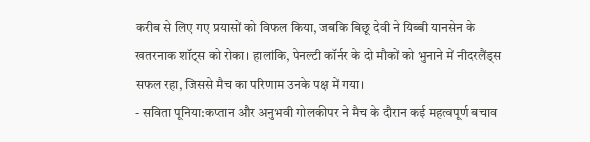करीब से लिए गए प्रयासों को विफल किया, जबकि बिछू देवी ने यिब्बी यानसेन के खतरनाक शॉट्स को रोका। हालांकि, पेनल्टी कॉर्नर के दो मौकों को भुनाने में नीदरलैंड्स सफल रहा, जिससे मैच का परिणाम उनके पक्ष में गया।
- सविता पूनिया:कप्तान और अनुभवी गोलकीपर ने मैच के दौरान कई महत्वपूर्ण बचाव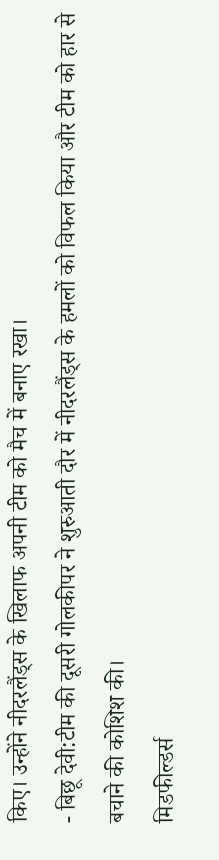किए। उन्होंने नीदरलैंड्स के खिलाफ अपनी टीम को मैच में बनाए रखा।
- बिछू देवी:टीम की दूसरी गोलकीपर ने शुरुआती दौर में नीदरलैंड्स के हमलों को विफल किया और टीम को हार से बचाने की कोशिश की।
मिडफील्डर्स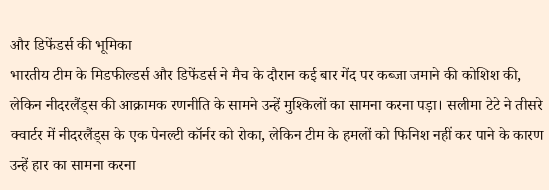और डिफेंडर्स की भूमिका
भारतीय टीम के मिडफील्डर्स और डिफेंडर्स ने मैच के दौरान कई बार गेंद पर कब्जा जमाने की कोशिश की, लेकिन नीदरलैंड्स की आक्रामक रणनीति के सामने उन्हें मुश्किलों का सामना करना पड़ा। सलीमा टेटे ने तीसरे क्वार्टर में नीदरलैंड्स के एक पेनल्टी कॉर्नर को रोका, लेकिन टीम के हमलों को फिनिश नहीं कर पाने के कारण उन्हें हार का सामना करना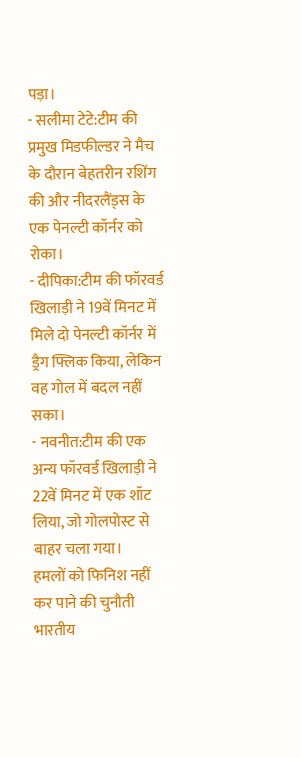पड़ा।
- सलीमा टेटे:टीम की प्रमुख मिडफील्डर ने मैच के दौरान बेहतरीन रशिंग की और नीदरलैंड्स के एक पेनल्टी कॉर्नर को रोका।
- दीपिका:टीम की फॉरवर्ड खिलाड़ी ने 19वें मिनट में मिले दो पेनल्टी कॉर्नर में ड्रैग फ्लिक किया, लेकिन वह गोल में बदल नहीं सका।
- नवनीत:टीम की एक अन्य फॉरवर्ड खिलाड़ी ने 22वें मिनट में एक शॉट लिया, जो गोलपोस्ट से बाहर चला गया।
हमलों को फिनिश नहीं कर पाने की चुनौती
भारतीय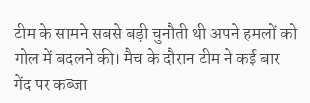टीम के सामने सबसे बड़ी चुनौती थी अपने हमलों को गोल में बदलने की। मैच के दौरान टीम ने कई बार गेंद पर कब्जा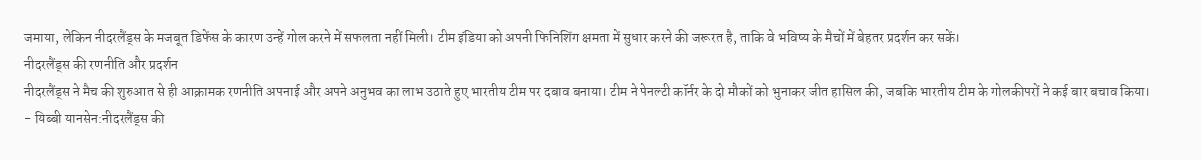जमाया, लेकिन नीदरलैंड्स के मजबूत डिफेंस के कारण उन्हें गोल करने में सफलता नहीं मिली। टीम इंडिया को अपनी फिनिशिंग क्षमता में सुधार करने की जरूरत है, ताकि वे भविष्य के मैचों में बेहतर प्रदर्शन कर सकें।
नीदरलैंड्स की रणनीति और प्रदर्शन
नीदरलैंड्स ने मैच की शुरुआत से ही आक्रामक रणनीति अपनाई और अपने अनुभव का लाभ उठाते हुए भारतीय टीम पर दबाव बनाया। टीम ने पेनल्टी कॉर्नर के दो मौकों को भुनाकर जीत हासिल की, जबकि भारतीय टीम के गोलकीपरों ने कई बार बचाव किया।
- यिब्बी यानसेन:नीदरलैंड्स की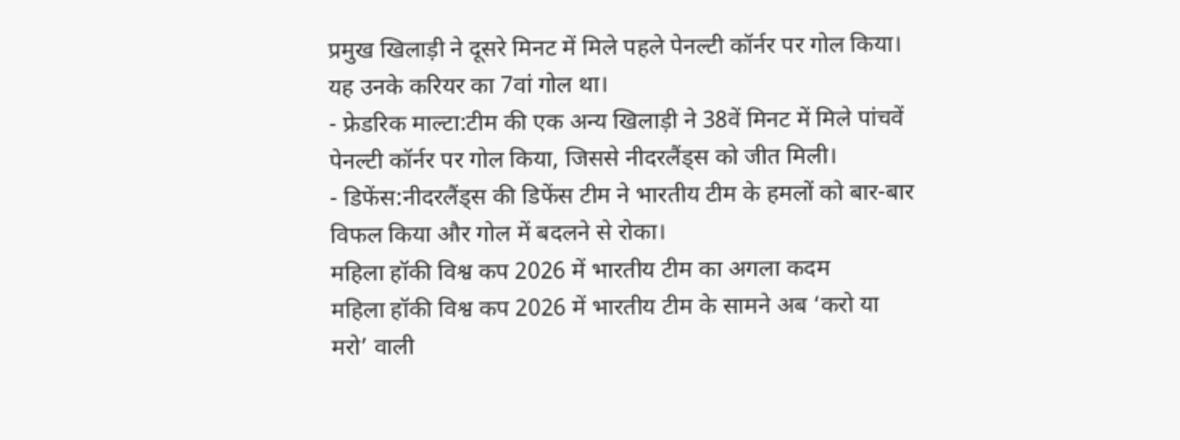प्रमुख खिलाड़ी ने दूसरे मिनट में मिले पहले पेनल्टी कॉर्नर पर गोल किया। यह उनके करियर का 7वां गोल था।
- फ्रेडरिक माल्टा:टीम की एक अन्य खिलाड़ी ने 38वें मिनट में मिले पांचवें पेनल्टी कॉर्नर पर गोल किया, जिससे नीदरलैंड्स को जीत मिली।
- डिफेंस:नीदरलैंड्स की डिफेंस टीम ने भारतीय टीम के हमलों को बार-बार विफल किया और गोल में बदलने से रोका।
महिला हॉकी विश्व कप 2026 में भारतीय टीम का अगला कदम
महिला हॉकी विश्व कप 2026 में भारतीय टीम के सामने अब ‘करो या मरो’ वाली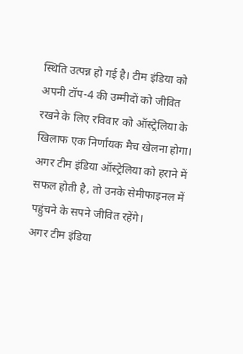स्थिति उत्पन्न हो गई है। टीम इंडिया को अपनी टॉप-4 की उम्मीदों को जीवित रखने के लिए रविवार को ऑस्ट्रेलिया के खिलाफ एक निर्णायक मैच खेलना होगा। अगर टीम इंडिया ऑस्ट्रेलिया को हराने में सफल होती है, तो उनके सेमीफाइनल में पहुंचने के सपने जीवित रहेंगे।
अगर टीम इंडिया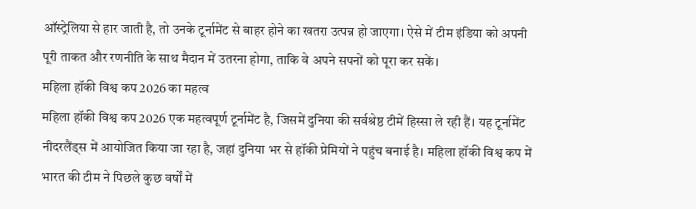ऑस्ट्रेलिया से हार जाती है, तो उनके टूर्नामेंट से बाहर होने का खतरा उत्पन्न हो जाएगा। ऐसे में टीम इंडिया को अपनी पूरी ताकत और रणनीति के साथ मैदान में उतरना होगा, ताकि वे अपने सपनों को पूरा कर सकें।
महिला हॉकी विश्व कप 2026 का महत्व
महिला हॉकी विश्व कप 2026 एक महत्वपूर्ण टूर्नामेंट है, जिसमें दुनिया की सर्वश्रेष्ठ टीमें हिस्सा ले रही हैं। यह टूर्नामेंट नीदरलैंड्स में आयोजित किया जा रहा है, जहां दुनिया भर से हॉकी प्रेमियों ने पहुंच बनाई है। महिला हॉकी विश्व कप में भारत की टीम ने पिछले कुछ वर्षों में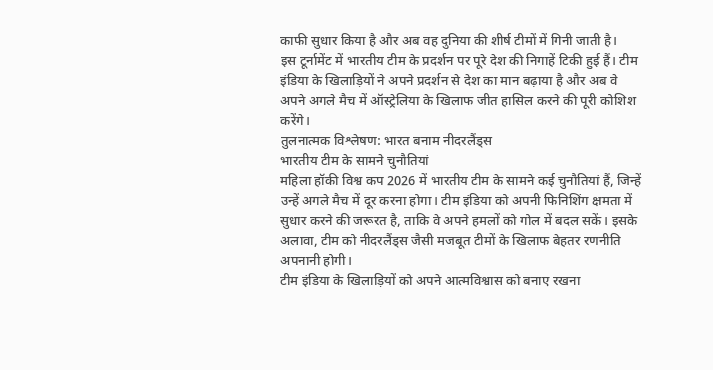काफी सुधार किया है और अब वह दुनिया की शीर्ष टीमों में गिनी जाती है।
इस टूर्नामेंट में भारतीय टीम के प्रदर्शन पर पूरे देश की निगाहें टिकी हुई हैं। टीम इंडिया के खिलाड़ियों ने अपने प्रदर्शन से देश का मान बढ़ाया है और अब वे अपने अगले मैच में ऑस्ट्रेलिया के खिलाफ जीत हासिल करने की पूरी कोशिश करेंगे।
तुलनात्मक विश्लेषण: भारत बनाम नीदरलैंड्स
भारतीय टीम के सामने चुनौतियां
महिला हॉकी विश्व कप 2026 में भारतीय टीम के सामने कई चुनौतियां हैं, जिन्हें उन्हें अगले मैच में दूर करना होगा। टीम इंडिया को अपनी फिनिशिंग क्षमता में सुधार करने की जरूरत है, ताकि वे अपने हमलों को गोल में बदल सकें। इसके अलावा, टीम को नीदरलैंड्स जैसी मजबूत टीमों के खिलाफ बेहतर रणनीति अपनानी होगी।
टीम इंडिया के खिलाड़ियों को अपने आत्मविश्वास को बनाए रखना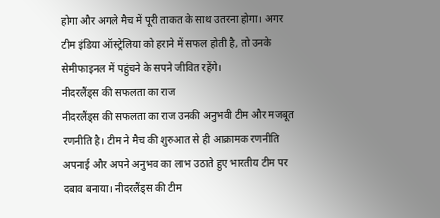होगा और अगले मैच में पूरी ताकत के साथ उतरना होगा। अगर टीम इंडिया ऑस्ट्रेलिया को हराने में सफल होती है, तो उनके सेमीफाइनल में पहुंचने के सपने जीवित रहेंगे।
नीदरलैंड्स की सफलता का राज
नीदरलैंड्स की सफलता का राज उनकी अनुभवी टीम और मजबूत रणनीति है। टीम ने मैच की शुरुआत से ही आक्रामक रणनीति अपनाई और अपने अनुभव का लाभ उठाते हुए भारतीय टीम पर दबाव बनाया। नीदरलैंड्स की टीम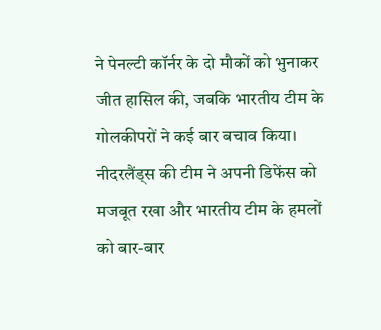ने पेनल्टी कॉर्नर के दो मौकों को भुनाकर जीत हासिल की, जबकि भारतीय टीम के गोलकीपरों ने कई बार बचाव किया।
नीदरलैंड्स की टीम ने अपनी डिफेंस को मजबूत रखा और भारतीय टीम के हमलों को बार-बार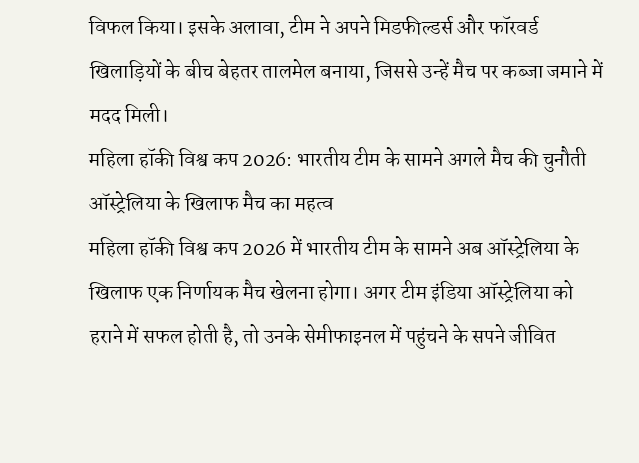विफल किया। इसके अलावा, टीम ने अपने मिडफील्डर्स और फॉरवर्ड खिलाड़ियों के बीच बेहतर तालमेल बनाया, जिससे उन्हें मैच पर कब्जा जमाने में मदद मिली।
महिला हॉकी विश्व कप 2026: भारतीय टीम के सामने अगले मैच की चुनौती
ऑस्ट्रेलिया के खिलाफ मैच का महत्व
महिला हॉकी विश्व कप 2026 में भारतीय टीम के सामने अब ऑस्ट्रेलिया के खिलाफ एक निर्णायक मैच खेलना होगा। अगर टीम इंडिया ऑस्ट्रेलिया को हराने में सफल होती है, तो उनके सेमीफाइनल में पहुंचने के सपने जीवित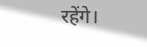रहेंगे।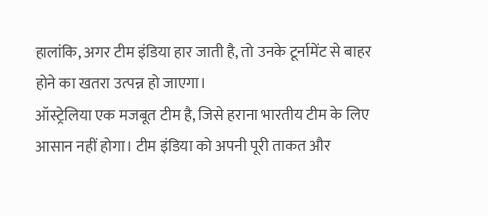हालांकि, अगर टीम इंडिया हार जाती है, तो उनके टूर्नामेंट से बाहर होने का खतरा उत्पन्न हो जाएगा।
ऑस्ट्रेलिया एक मजबूत टीम है, जिसे हराना भारतीय टीम के लिए आसान नहीं होगा। टीम इंडिया को अपनी पूरी ताकत और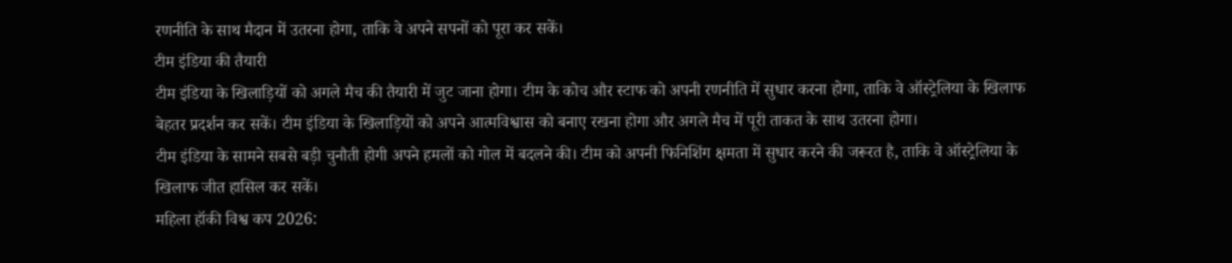रणनीति के साथ मैदान में उतरना होगा, ताकि वे अपने सपनों को पूरा कर सकें।
टीम इंडिया की तैयारी
टीम इंडिया के खिलाड़ियों को अगले मैच की तैयारी में जुट जाना होगा। टीम के कोच और स्टाफ को अपनी रणनीति में सुधार करना होगा, ताकि वे ऑस्ट्रेलिया के खिलाफ बेहतर प्रदर्शन कर सकें। टीम इंडिया के खिलाड़ियों को अपने आत्मविश्वास को बनाए रखना होगा और अगले मैच में पूरी ताकत के साथ उतरना होगा।
टीम इंडिया के सामने सबसे बड़ी चुनौती होगी अपने हमलों को गोल में बदलने की। टीम को अपनी फिनिशिंग क्षमता में सुधार करने की जरूरत है, ताकि वे ऑस्ट्रेलिया के खिलाफ जीत हासिल कर सकें।
महिला हॉकी विश्व कप 2026: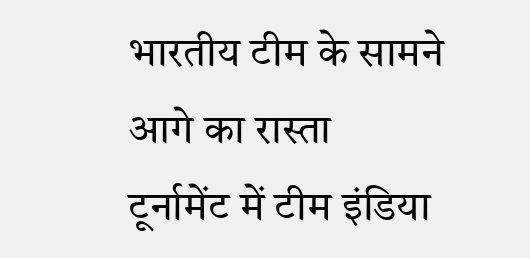भारतीय टीम के सामने आगे का रास्ता
टूर्नामेंट में टीम इंडिया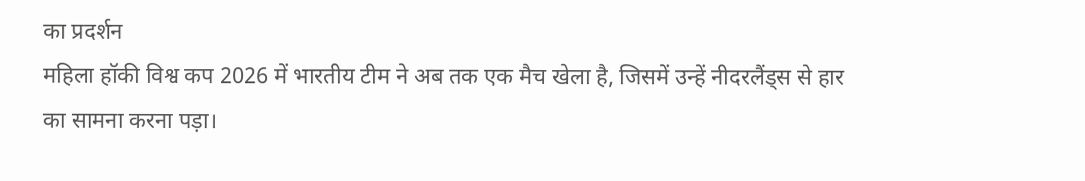का प्रदर्शन
महिला हॉकी विश्व कप 2026 में भारतीय टीम ने अब तक एक मैच खेला है, जिसमें उन्हें नीदरलैंड्स से हार का सामना करना पड़ा।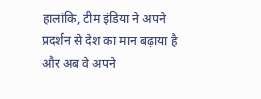हालांकि, टीम इंडिया ने अपने प्रदर्शन से देश का मान बढ़ाया है और अब वे अपने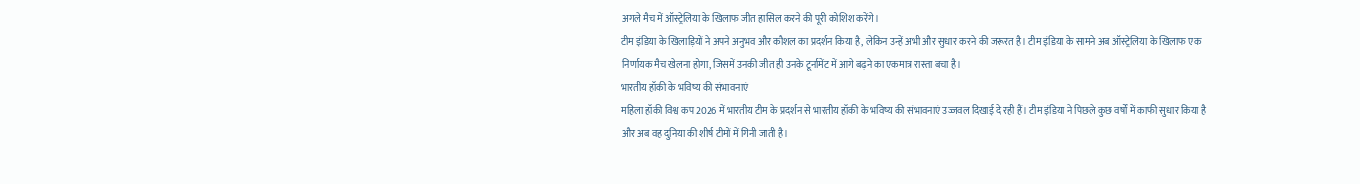अगले मैच में ऑस्ट्रेलिया के खिलाफ जीत हासिल करने की पूरी कोशिश करेंगे।
टीम इंडिया के खिलाड़ियों ने अपने अनुभव और कौशल का प्रदर्शन किया है, लेकिन उन्हें अभी और सुधार करने की जरूरत है। टीम इंडिया के सामने अब ऑस्ट्रेलिया के खिलाफ एक निर्णायक मैच खेलना होगा, जिसमें उनकी जीत ही उनके टूर्नामेंट में आगे बढ़ने का एकमात्र रास्ता बचा है।
भारतीय हॉकी के भविष्य की संभावनाएं
महिला हॉकी विश्व कप 2026 में भारतीय टीम के प्रदर्शन से भारतीय हॉकी के भविष्य की संभावनाएं उज्जवल दिखाई दे रही हैं। टीम इंडिया ने पिछले कुछ वर्षों में काफी सुधार किया है और अब वह दुनिया की शीर्ष टीमों में गिनी जाती है।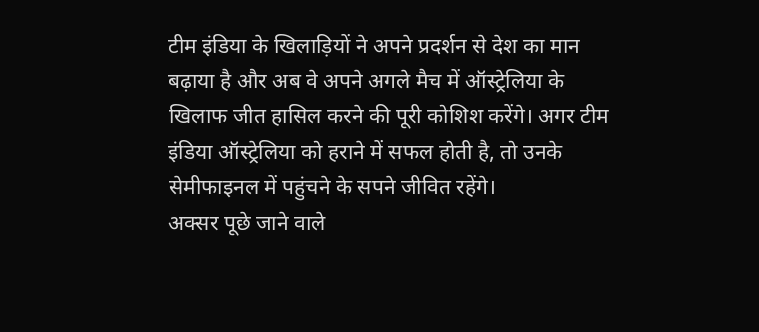टीम इंडिया के खिलाड़ियों ने अपने प्रदर्शन से देश का मान बढ़ाया है और अब वे अपने अगले मैच में ऑस्ट्रेलिया के खिलाफ जीत हासिल करने की पूरी कोशिश करेंगे। अगर टीम इंडिया ऑस्ट्रेलिया को हराने में सफल होती है, तो उनके सेमीफाइनल में पहुंचने के सपने जीवित रहेंगे।
अक्सर पूछे जाने वाले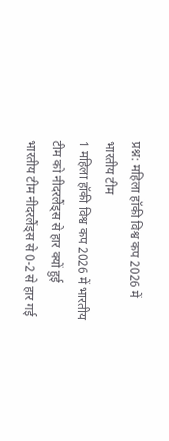प्रश्न: महिला हॉकी विश्व कप 2026 में भारतीय टीम
1 महिला हॉकी विश्व कप 2026 में भारतीय टीम को नीदरलैंड्स से हार क्यों हुई
भारतीय टीम नीदरलैंड्स से 0-2 से हार गई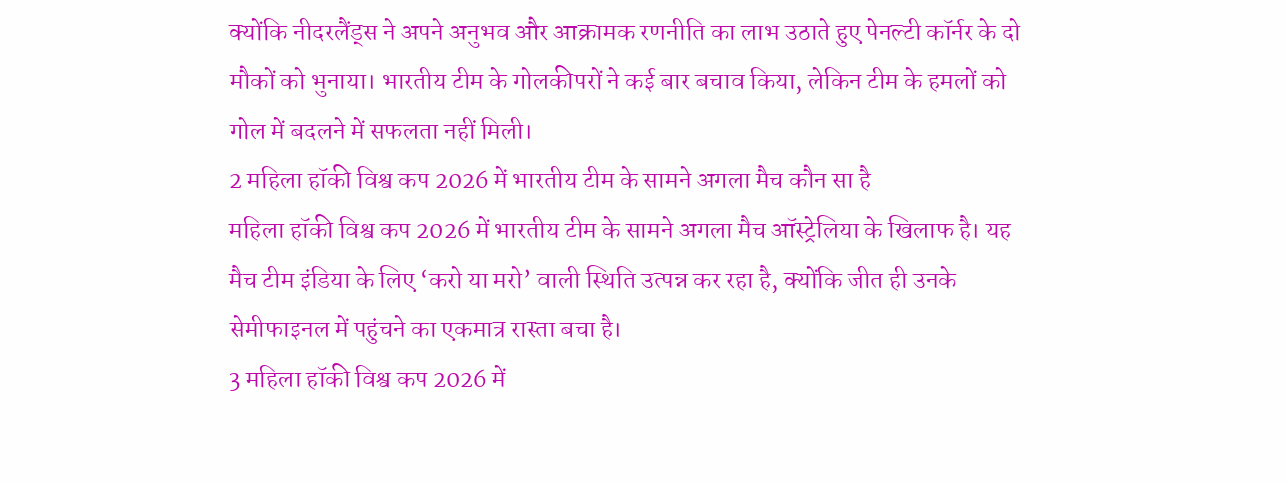क्योंकि नीदरलैंड्स ने अपने अनुभव और आक्रामक रणनीति का लाभ उठाते हुए पेनल्टी कॉर्नर के दो मौकों को भुनाया। भारतीय टीम के गोलकीपरों ने कई बार बचाव किया, लेकिन टीम के हमलों को गोल में बदलने में सफलता नहीं मिली।
2 महिला हॉकी विश्व कप 2026 में भारतीय टीम के सामने अगला मैच कौन सा है
महिला हॉकी विश्व कप 2026 में भारतीय टीम के सामने अगला मैच ऑस्ट्रेलिया के खिलाफ है। यह मैच टीम इंडिया के लिए ‘करो या मरो’ वाली स्थिति उत्पन्न कर रहा है, क्योंकि जीत ही उनके सेमीफाइनल में पहुंचने का एकमात्र रास्ता बचा है।
3 महिला हॉकी विश्व कप 2026 में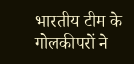भारतीय टीम के गोलकीपरों ने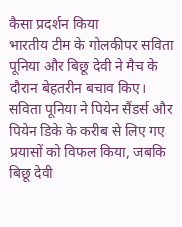कैसा प्रदर्शन किया
भारतीय टीम के गोलकीपर सविता पूनिया और बिछू देवी ने मैच के दौरान बेहतरीन बचाव किए। सविता पूनिया ने पियेन सैंडर्स और पियेन डिके के करीब से लिए गए प्रयासों को विफल किया, जबकि बिछू देवी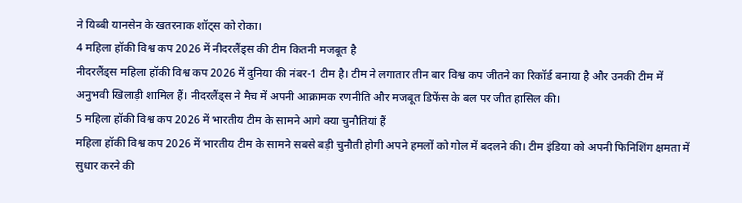ने यिब्बी यानसेन के खतरनाक शॉट्स को रोका।
4 महिला हॉकी विश्व कप 2026 में नीदरलैंड्स की टीम कितनी मजबूत है
नीदरलैंड्स महिला हॉकी विश्व कप 2026 में दुनिया की नंबर-1 टीम है। टीम ने लगातार तीन बार विश्व कप जीतने का रिकॉर्ड बनाया है और उनकी टीम में अनुभवी खिलाड़ी शामिल हैं। नीदरलैंड्स ने मैच में अपनी आक्रामक रणनीति और मजबूत डिफेंस के बल पर जीत हासिल की।
5 महिला हॉकी विश्व कप 2026 में भारतीय टीम के सामने आगे क्या चुनौतियां हैं
महिला हॉकी विश्व कप 2026 में भारतीय टीम के सामने सबसे बड़ी चुनौती होगी अपने हमलों को गोल में बदलने की। टीम इंडिया को अपनी फिनिशिंग क्षमता में सुधार करने की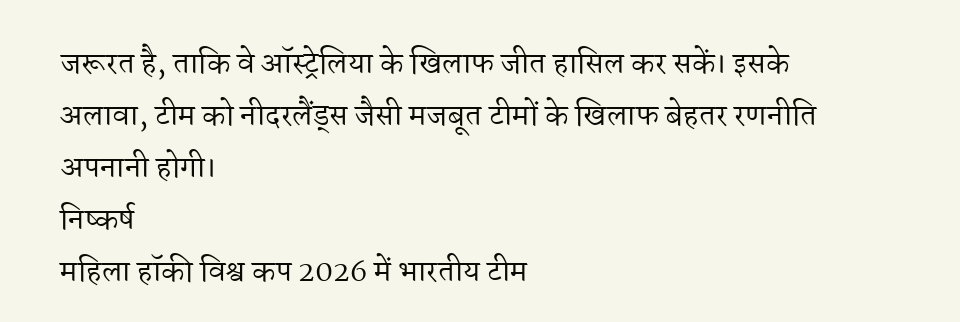जरूरत है, ताकि वे ऑस्ट्रेलिया के खिलाफ जीत हासिल कर सकें। इसके अलावा, टीम को नीदरलैंड्स जैसी मजबूत टीमों के खिलाफ बेहतर रणनीति अपनानी होगी।
निष्कर्ष
महिला हॉकी विश्व कप 2026 में भारतीय टीम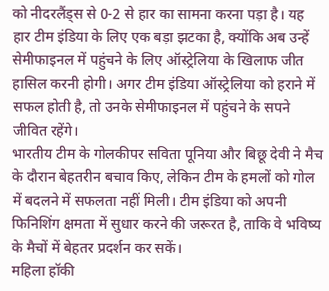को नीदरलैंड्स से 0-2 से हार का सामना करना पड़ा है। यह हार टीम इंडिया के लिए एक बड़ा झटका है, क्योंकि अब उन्हें सेमीफाइनल में पहुंचने के लिए ऑस्ट्रेलिया के खिलाफ जीत हासिल करनी होगी। अगर टीम इंडिया ऑस्ट्रेलिया को हराने में सफल होती है, तो उनके सेमीफाइनल में पहुंचने के सपने जीवित रहेंगे।
भारतीय टीम के गोलकीपर सविता पूनिया और बिछू देवी ने मैच के दौरान बेहतरीन बचाव किए, लेकिन टीम के हमलों को गोल में बदलने में सफलता नहीं मिली। टीम इंडिया को अपनी फिनिशिंग क्षमता में सुधार करने की जरूरत है, ताकि वे भविष्य के मैचों में बेहतर प्रदर्शन कर सकें।
महिला हॉकी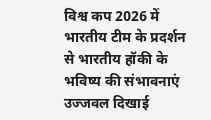विश्व कप 2026 में भारतीय टीम के प्रदर्शन से भारतीय हॉकी के भविष्य की संभावनाएं उज्जवल दिखाई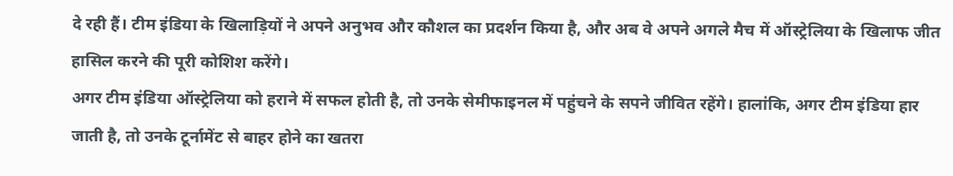दे रही हैं। टीम इंडिया के खिलाड़ियों ने अपने अनुभव और कौशल का प्रदर्शन किया है, और अब वे अपने अगले मैच में ऑस्ट्रेलिया के खिलाफ जीत हासिल करने की पूरी कोशिश करेंगे।
अगर टीम इंडिया ऑस्ट्रेलिया को हराने में सफल होती है, तो उनके सेमीफाइनल में पहुंचने के सपने जीवित रहेंगे। हालांकि, अगर टीम इंडिया हार जाती है, तो उनके टूर्नामेंट से बाहर होने का खतरा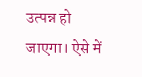उत्पन्न हो जाएगा। ऐसे में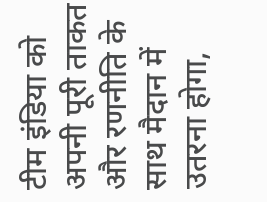टीम इंडिया को अपनी पूरी ताकत और रणनीति के साथ मैदान में उतरना होगा,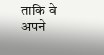ताकि वे अपने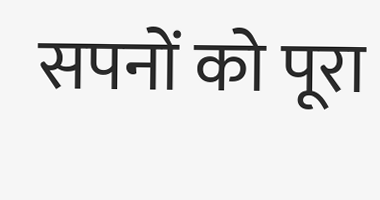सपनों को पूरा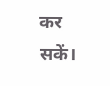कर सकें।